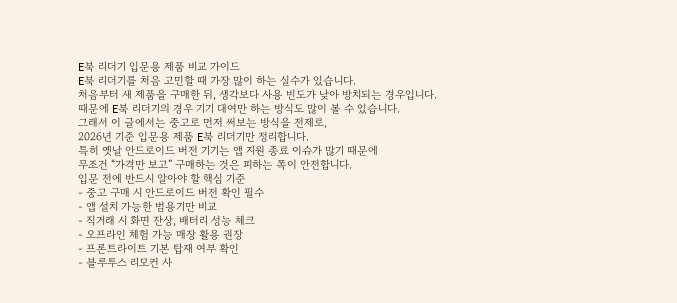E북 리더기 입문용 제품 비교 가이드
E북 리더기를 처음 고민할 때 가장 많이 하는 실수가 있습니다.
처음부터 새 제품을 구매한 뒤, 생각보다 사용 빈도가 낮아 방치되는 경우입니다.
때문에 E북 리더기의 경우 기기 대여만 하는 방식도 많이 볼 수 있습니다.
그래서 이 글에서는 중고로 먼저 써보는 방식을 전제로,
2026년 기준 입문용 제품 E북 리더기만 정리합니다.
특히 옛날 안드로이드 버전 기기는 앱 지원 종료 이슈가 많기 때문에
무조건 “가격만 보고” 구매하는 것은 피하는 쪽이 안전합니다.
입문 전에 반드시 알아야 할 핵심 기준
- 중고 구매 시 안드로이드 버전 확인 필수
- 앱 설치 가능한 범용기만 비교
- 직거래 시 화면 잔상, 배터리 성능 체크
- 오프라인 체험 가능 매장 활용 권장
- 프론트라이트 기본 탑재 여부 확인
- 블루투스 리모컨 사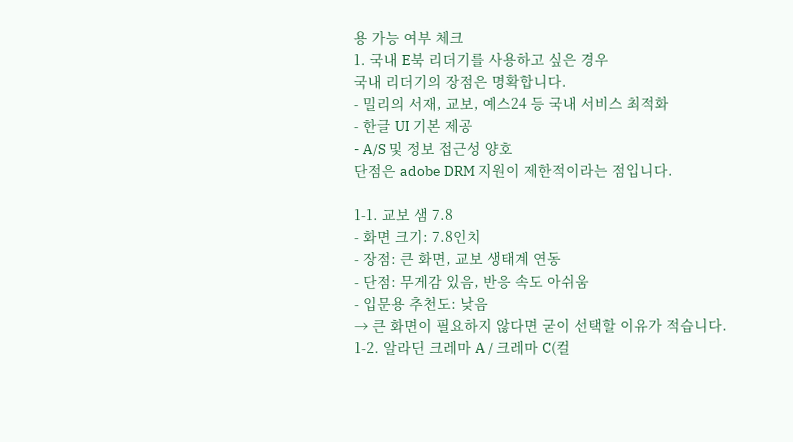용 가능 여부 체크
1. 국내 E북 리더기를 사용하고 싶은 경우
국내 리더기의 장점은 명확합니다.
- 밀리의 서재, 교보, 예스24 등 국내 서비스 최적화
- 한글 UI 기본 제공
- A/S 및 정보 접근성 양호
단점은 adobe DRM 지원이 제한적이라는 점입니다.

1-1. 교보 샘 7.8
- 화면 크기: 7.8인치
- 장점: 큰 화면, 교보 생태계 연동
- 단점: 무게감 있음, 반응 속도 아쉬움
- 입문용 추천도: 낮음
→ 큰 화면이 필요하지 않다면 굳이 선택할 이유가 적습니다.
1-2. 알라딘 크레마 A / 크레마 C(컬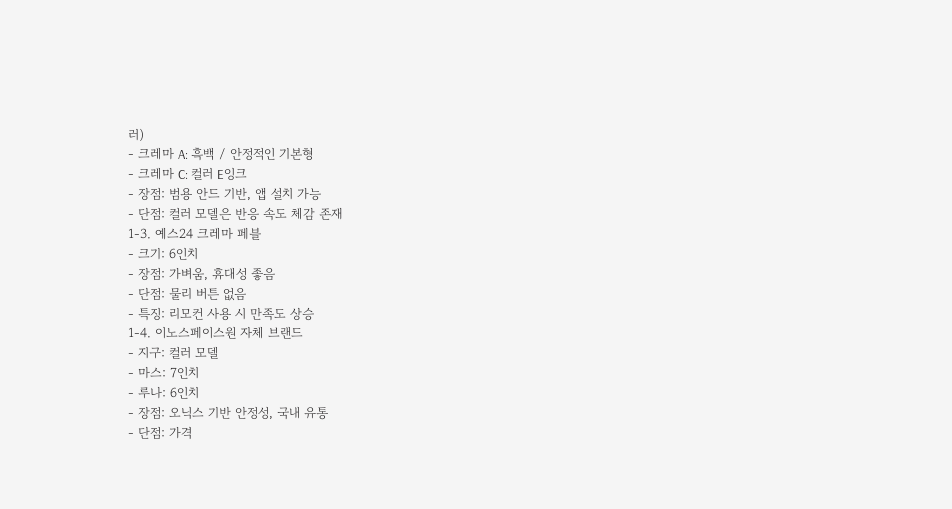러)
- 크레마 A: 흑백 / 안정적인 기본형
- 크레마 C: 컬러 E잉크
- 장점: 범용 안드 기반, 앱 설치 가능
- 단점: 컬러 모델은 반응 속도 체감 존재
1-3. 예스24 크레마 페블
- 크기: 6인치
- 장점: 가벼움, 휴대성 좋음
- 단점: 물리 버튼 없음
- 특징: 리모컨 사용 시 만족도 상승
1-4. 이노스페이스원 자체 브랜드
- 지구: 컬러 모델
- 마스: 7인치
- 루나: 6인치
- 장점: 오닉스 기반 안정성, 국내 유통
- 단점: 가격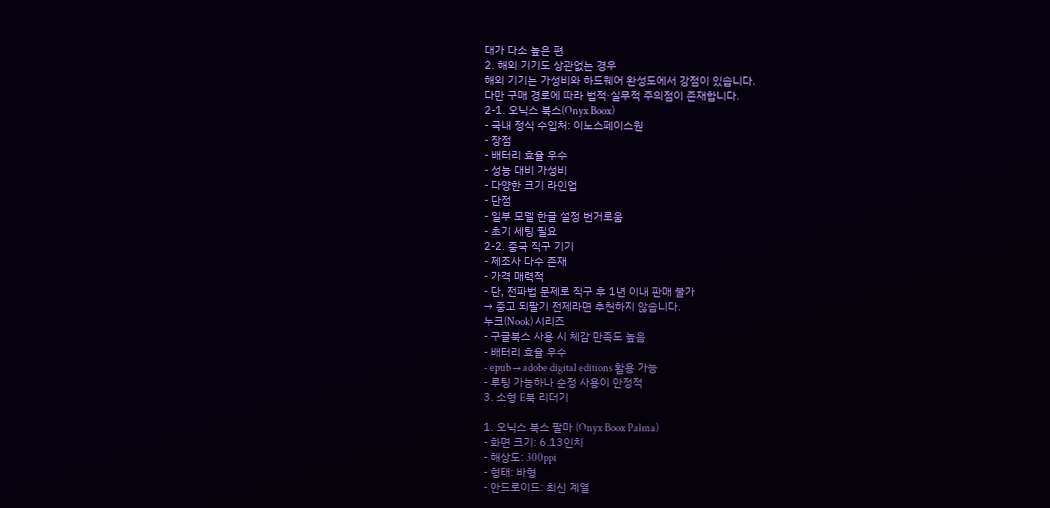대가 다소 높은 편
2. 해외 기기도 상관없는 경우
해외 기기는 가성비와 하드웨어 완성도에서 강점이 있습니다.
다만 구매 경로에 따라 법적·실무적 주의점이 존재합니다.
2-1. 오닉스 북스(Onyx Boox)
- 국내 정식 수입처: 이노스페이스원
- 장점
- 배터리 효율 우수
- 성능 대비 가성비
- 다양한 크기 라인업
- 단점
- 일부 모델 한글 설정 번거로움
- 초기 세팅 필요
2-2. 중국 직구 기기
- 제조사 다수 존재
- 가격 매력적
- 단, 전파법 문제로 직구 후 1년 이내 판매 불가
→ 중고 되팔기 전제라면 추천하지 않습니다.
누크(Nook) 시리즈
- 구글북스 사용 시 체감 만족도 높음
- 배터리 효율 우수
- epub → adobe digital editions 활용 가능
- 루팅 가능하나 순정 사용이 안정적
3. 소형 E북 리더기

1. 오닉스 북스 팔마 (Onyx Boox Palma)
- 화면 크기: 6.13인치
- 해상도: 300ppi
- 형태: 바형
- 안드로이드: 최신 계열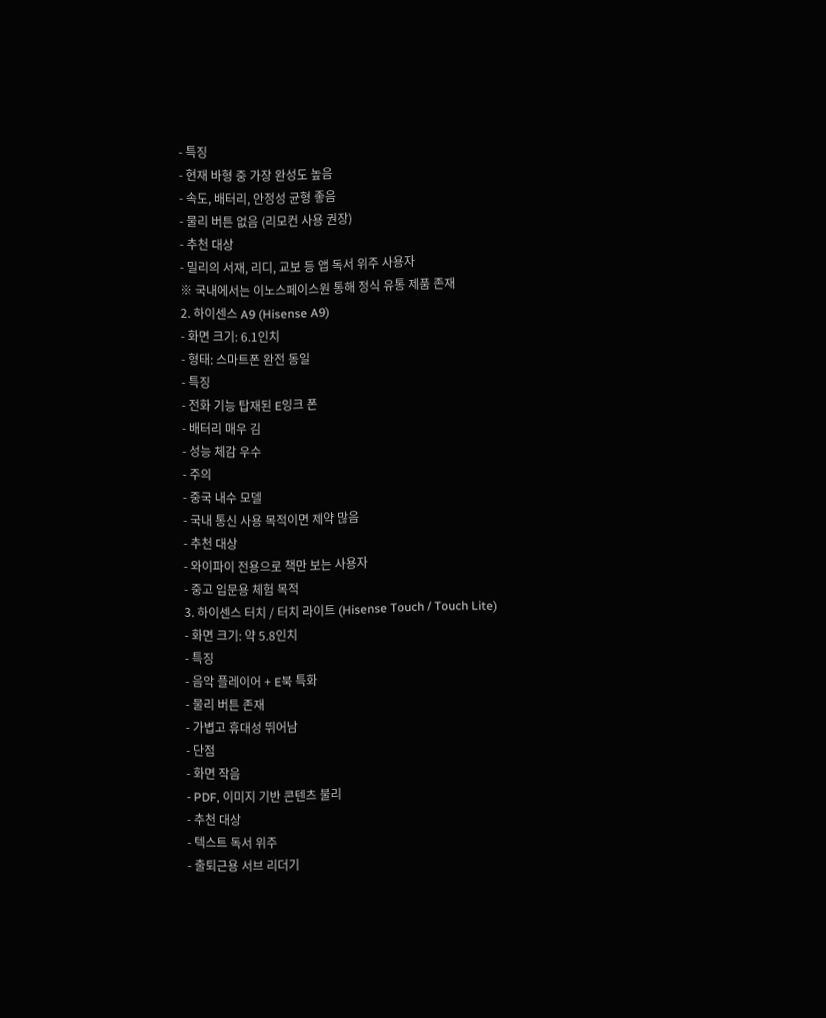- 특징
- 현재 바형 중 가장 완성도 높음
- 속도, 배터리, 안정성 균형 좋음
- 물리 버튼 없음 (리모컨 사용 권장)
- 추천 대상
- 밀리의 서재, 리디, 교보 등 앱 독서 위주 사용자
※ 국내에서는 이노스페이스원 통해 정식 유통 제품 존재
2. 하이센스 A9 (Hisense A9)
- 화면 크기: 6.1인치
- 형태: 스마트폰 완전 동일
- 특징
- 전화 기능 탑재된 E잉크 폰
- 배터리 매우 김
- 성능 체감 우수
- 주의
- 중국 내수 모델
- 국내 통신 사용 목적이면 제약 많음
- 추천 대상
- 와이파이 전용으로 책만 보는 사용자
- 중고 입문용 체험 목적
3. 하이센스 터치 / 터치 라이트 (Hisense Touch / Touch Lite)
- 화면 크기: 약 5.8인치
- 특징
- 음악 플레이어 + E북 특화
- 물리 버튼 존재
- 가볍고 휴대성 뛰어남
- 단점
- 화면 작음
- PDF, 이미지 기반 콘텐츠 불리
- 추천 대상
- 텍스트 독서 위주
- 출퇴근용 서브 리더기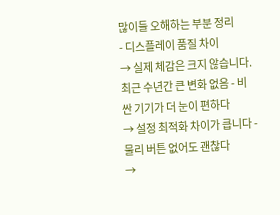많이들 오해하는 부분 정리
- 디스플레이 품질 차이
→ 실제 체감은 크지 않습니다. 최근 수년간 큰 변화 없음 - 비싼 기기가 더 눈이 편하다
→ 설정 최적화 차이가 큽니다 - 물리 버튼 없어도 괜찮다
→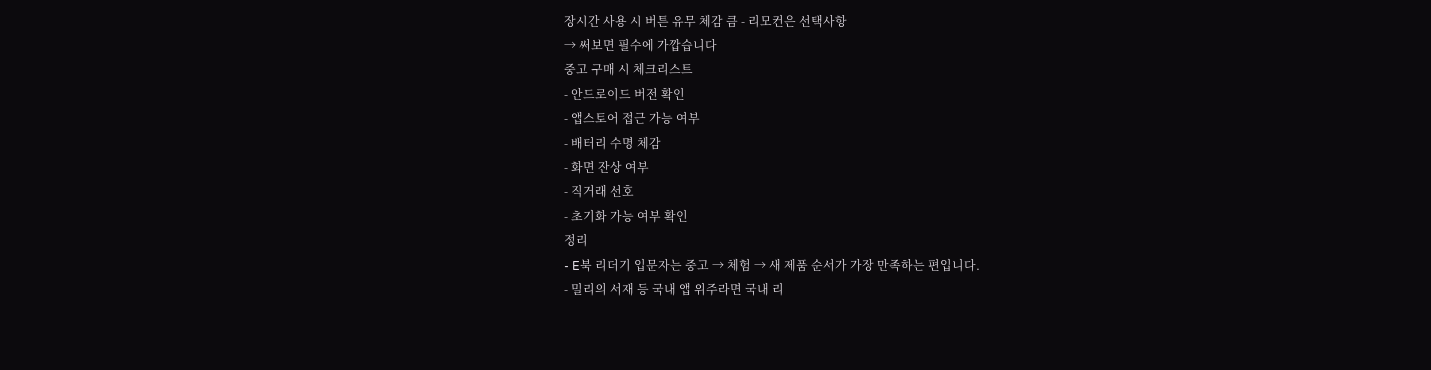장시간 사용 시 버튼 유무 체감 큼 - 리모컨은 선택사항
→ 써보면 필수에 가깝습니다
중고 구매 시 체크리스트
- 안드로이드 버전 확인
- 앱스토어 접근 가능 여부
- 배터리 수명 체감
- 화면 잔상 여부
- 직거래 선호
- 초기화 가능 여부 확인
정리
- E북 리더기 입문자는 중고 → 체험 → 새 제품 순서가 가장 만족하는 편입니다.
- 밀리의 서재 등 국내 앱 위주라면 국내 리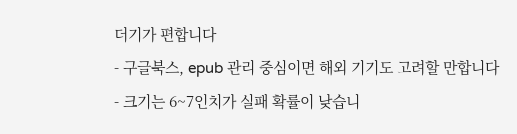더기가 편합니다
- 구글북스, epub 관리 중심이면 해외 기기도 고려할 만합니다
- 크기는 6~7인치가 실패 확률이 낮습니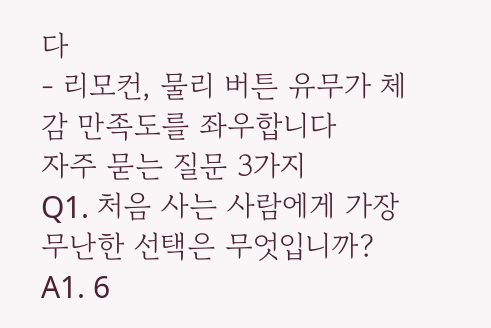다
- 리모컨, 물리 버튼 유무가 체감 만족도를 좌우합니다
자주 묻는 질문 3가지
Q1. 처음 사는 사람에게 가장 무난한 선택은 무엇입니까?
A1. 6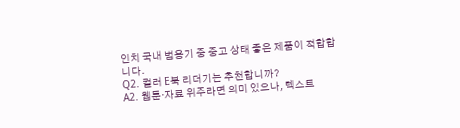인치 국내 범용기 중 중고 상태 좋은 제품이 적합합니다.
Q2. 컬러 E북 리더기는 추천합니까?
A2. 웹툰·자료 위주라면 의미 있으나, 텍스트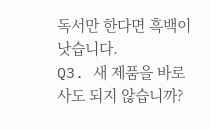독서만 한다면 흑백이 낫습니다.
Q3. 새 제품을 바로 사도 되지 않습니까?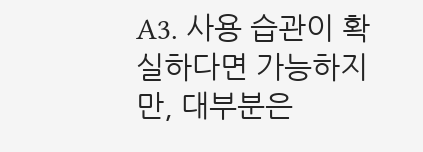A3. 사용 습관이 확실하다면 가능하지만, 대부분은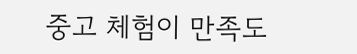중고 체험이 만족도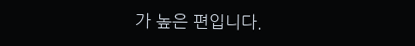가 높은 편입니다.